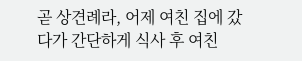곧 상견례라, 어제 여친 집에 갔다가 간단하게 식사 후 여친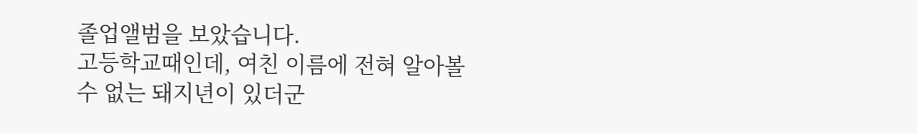졸업앨범을 보았습니다.
고등학교때인데, 여친 이름에 전혀 알아볼 수 없는 돼지년이 있더군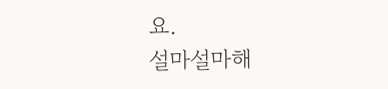요.
설마설마해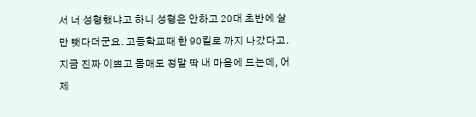서 너 성형했냐고 하니 성형은 안하고 20대 초반에 살만 뺏다더군요. 고등학교때 한 90킬로 까지 나갔다고.
지금 진짜 이쁘고 몸매도 정말 딱 내 마음에 드는데, 어제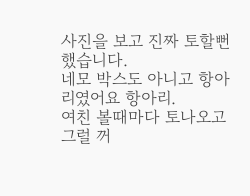사진을 보고 진짜 토할뻔 했습니다.
네모 박스도 아니고 항아리였어요 항아리.
여친 볼때마다 토나오고 그럴 꺼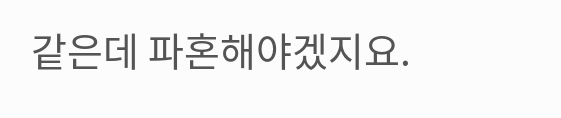같은데 파혼해야겠지요.